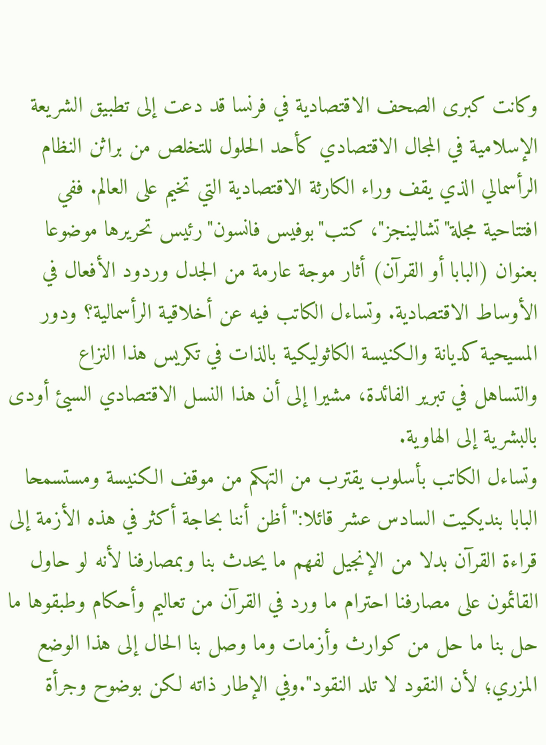وكانت كبرى الصحف الاقتصادية في فرنسا قد دعت إلى تطبيق الشريعة الإسلامية في المجال الاقتصادي كأحد الحلول للتخلص من براثن النظام الرأسمالي الذي يقف وراء الكارثة الاقتصادية التي تخيم على العالم. ففي افتتاحية مجلة"تشالينجز"، كتب"بوفيس فانسون"رئيس تحريرها موضوعا بعنوان (البابا أو القرآن) أثار موجة عارمة من الجدل وردود الأفعال في الأوساط الاقتصادية. وتساءل الكاتب فيه عن أخلاقية الرأسمالية؟ ودور المسيحية كديانة والكنيسة الكاثوليكية بالذات في تكريس هذا النزاع والتساهل في تبرير الفائدة، مشيرا إلى أن هذا النسل الاقتصادي السيئ أودى بالبشرية إلى الهاوية.
وتساءل الكاتب بأسلوب يقترب من التهكم من موقف الكنيسة ومستسمحا البابا بنديكيت السادس عشر قائلا:"أظن أننا بحاجة أكثر في هذه الأزمة إلى قراءة القرآن بدلا من الإنجيل لفهم ما يحدث بنا وبمصارفنا لأنه لو حاول القائمون على مصارفنا احترام ما ورد في القرآن من تعاليم وأحكام وطبقوها ما حل بنا ما حل من كوارث وأزمات وما وصل بنا الحال إلى هذا الوضع المزري؛ لأن النقود لا تلد النقود".وفي الإطار ذاته لكن بوضوح وجرأة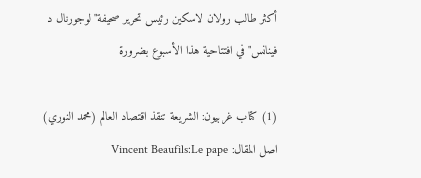أكثر طالب رولان لاسكين رئيس تحرير صحيفة"لوجورنال د فينانس"في افتتاحية هذا الأسبوع بضرورة

(1) كتاب غربيون: الشريعة تنقذ اقتصاد العالم (محمد النوري)
اصل المقال: Vincent Beaufils:Le pape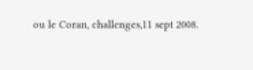ou le Coran, challenges,11 sept 2008.